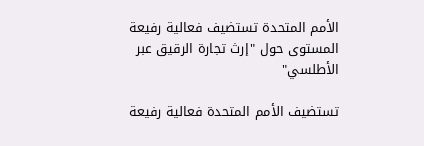الأمم المتحدة تستضيف فعالية رفيعة المستوى حول "إرث تجارة الرقيق عبر الأطلسي"

تستضيف الأمم المتحدة فعالية رفيعة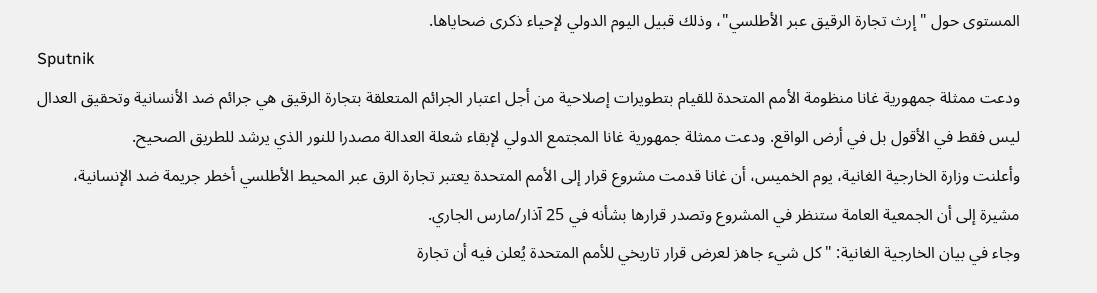المستوى حول "إرث تجارة الرقيق عبر الأطلسي"، وذلك قبيل اليوم الدولي لإحياء ذكرى ضحاياها.
Sputnik
ودعت ممثلة جمهورية غانا منظومة الأمم المتحدة للقيام بتطويرات إصلاحية من أجل اعتبار الجرائم المتعلقة بتجارة الرقيق هي جرائم ضد الأنسانية وتحقيق العدال ليس فقط في الأقول بل في أرض الواقع. ودعت ممثلة جمهورية غانا المجتمع الدولي لإبقاء شعلة العدالة مصدرا للنور الذي يرشد للطريق الصحيح.
وأعلنت وزارة الخارجية الغانية، يوم الخميس، أن غانا قدمت مشروع قرار إلى الأمم المتحدة يعتبر تجارة الرق عبر المحيط الأطلسي أخطر جريمة ضد الإنسانية، مشيرة إلى أن الجمعية العامة ستنظر في المشروع وتصدر قرارها بشأنه في 25 آذار/مارس الجاري.
وجاء في بيان الخارجية الغانية: "كل شيء جاهز لعرض قرار تاريخي للأمم المتحدة يُعلن فيه أن تجارة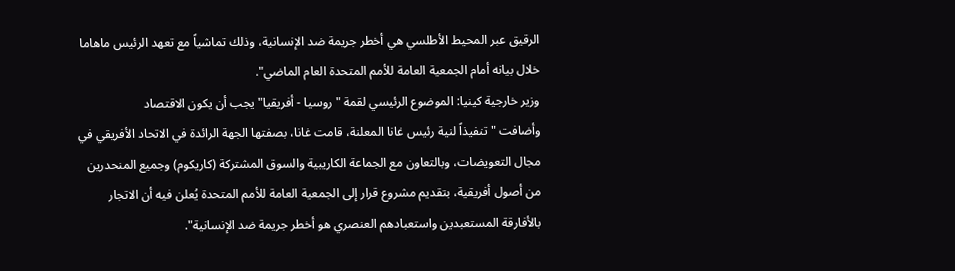الرقيق عبر المحيط الأطلسي هي أخطر جريمة ضد الإنسانية، وذلك تماشياً مع تعهد الرئيس ماهاما خلال بيانه أمام الجمعية العامة للأمم المتحدة العام الماضي".
وزير خارجية كينيا: الموضوع الرئيسي لقمة "روسيا - أفريقيا" يجب أن يكون الاقتصاد
وأضافت "تنفيذاً لنية رئيس غانا المعلنة، قامت غانا، بصفتها الجهة الرائدة في الاتحاد الأفريقي في مجال التعويضات، وبالتعاون مع الجماعة الكاريبية والسوق المشتركة (كاريكوم) وجميع المنحدرين من أصول أفريقية، بتقديم مشروع قرار إلى الجمعية العامة للأمم المتحدة يُعلن فيه أن الاتجار بالأفارقة المستعبدين واستعبادهم العنصري هو أخطر جريمة ضد الإنسانية".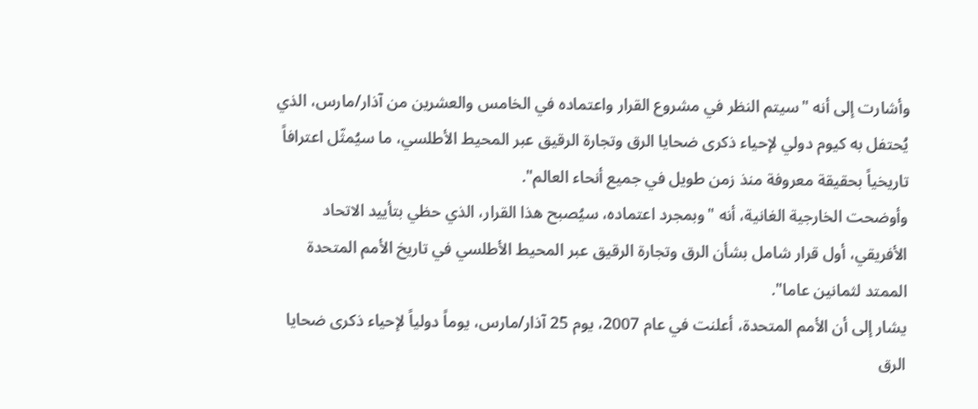وأشارت إلى أنه "سيتم النظر في مشروع القرار واعتماده في الخامس والعشرين من آذار/مارس، الذي يُحتفل به كيوم دولي لإحياء ذكرى ضحايا الرق وتجارة الرقيق عبر المحيط الأطلسي، ما سيُمثّل اعترافاً تاريخياً بحقيقة معروفة منذ زمن طويل في جميع أنحاء العالم".
وأوضحت الخارجية الغانية، أنه "وبمجرد اعتماده، سيُصبح هذا القرار، الذي حظي بتأييد الاتحاد الأفريقي، أول قرار شامل بشأن الرق وتجارة الرقيق عبر المحيط الأطلسي في تاريخ الأمم المتحدة الممتد لثمانين عاما".
يشار إلى أن الأمم المتحدة، أعلنت في عام 2007، يوم 25 آذار/مارس، يوماً دولياً لإحياء ذكرى ضحايا الرق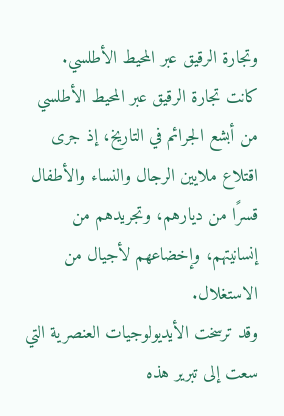وتجارة الرقيق عبر المحيط الأطلسي.
كانت تجارة الرقيق عبر المحيط الأطلسي من أبشع الجرائم في التاريخ، إذ جرى اقتلاع ملايين الرجال والنساء والأطفال قسرًا من ديارهم، وتجريدهم من إنسانيتهم، وإخضاعهم لأجيال من الاستغلال.
وقد ترسخت الأيديولوجيات العنصرية التي سعت إلى تبرير هذه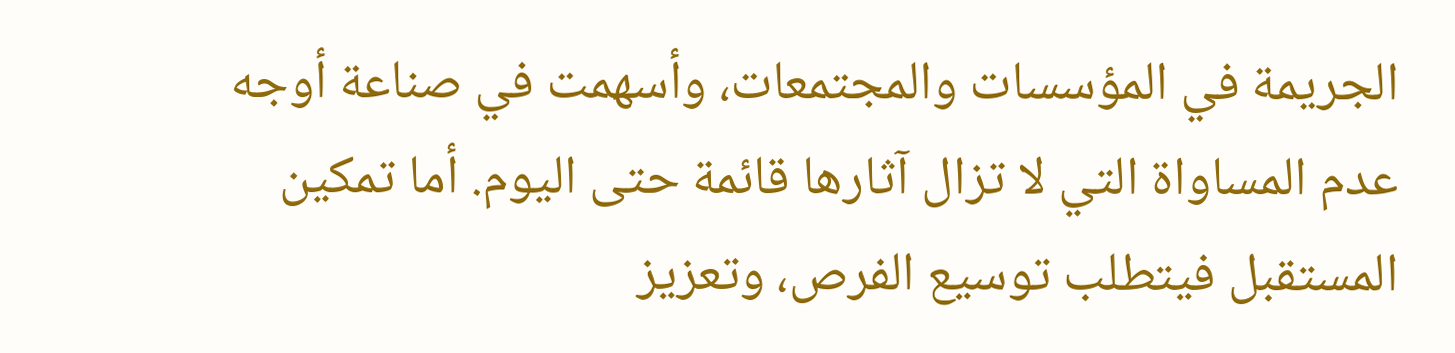الجريمة في المؤسسات والمجتمعات، وأسهمت في صناعة أوجه عدم المساواة التي لا تزال آثارها قائمة حتى اليوم. أما تمكين المستقبل فيتطلب توسيع الفرص، وتعزيز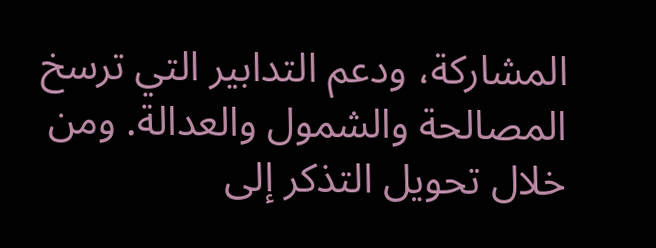المشاركة، ودعم التدابير التي ترسخ المصالحة والشمول والعدالة. ومن خلال تحويل التذكر إلى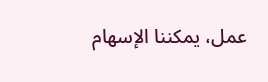عمل، يمكننا الإسهام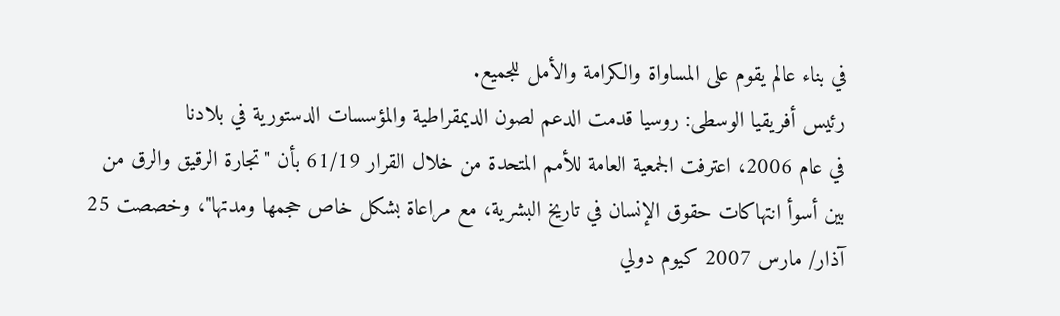في بناء عالم يقوم على المساواة والكرامة والأمل للجميع.
رئيس أفريقيا الوسطى: روسيا قدمت الدعم لصون الديمقراطية والمؤسسات الدستورية في بلادنا
في عام 2006، اعترفت الجمعية العامة للأمم المتحدة من خلال القرار 61/19 بأن "تجارة الرقيق والرق من بين أسوأ انتهاكات حقوق الإنسان في تاريخ البشرية، مع مراعاة بشكل خاص حجمها ومدتها"، وخصصت 25 آذار/ مارس 2007 كيوم دولي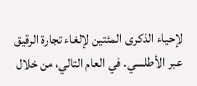لإحياء الذكرى المئتين لإلغاء تجارة الرقيق عبر الأطلسي. في العام التالي، من خلال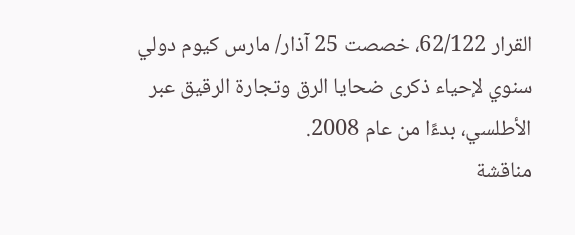القرار 62/122، خصصت 25 آذار/ مارس كيوم دولي سنوي لإحياء ذكرى ضحايا الرق وتجارة الرقيق عبر الأطلسي، بدءًا من عام 2008.
مناقشة